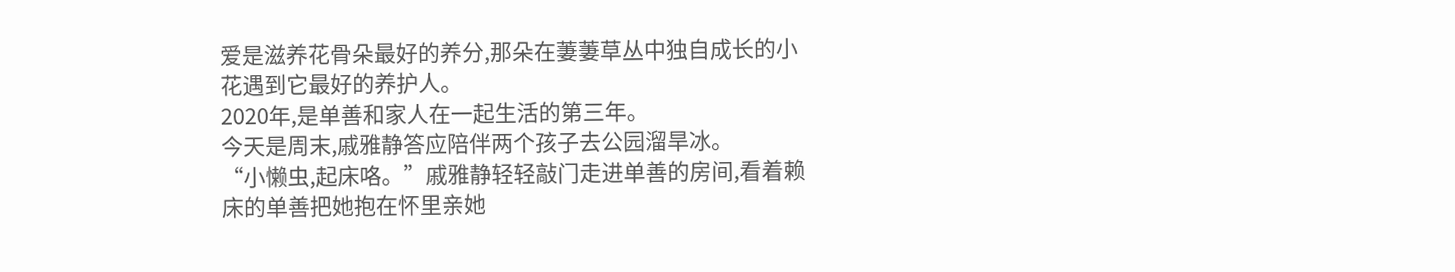爱是滋养花骨朵最好的养分,那朵在萋萋草丛中独自成长的小花遇到它最好的养护人。
2020年,是单善和家人在一起生活的第三年。
今天是周末,戚雅静答应陪伴两个孩子去公园溜旱冰。
“小懒虫,起床咯。”戚雅静轻轻敲门走进单善的房间,看着赖床的单善把她抱在怀里亲她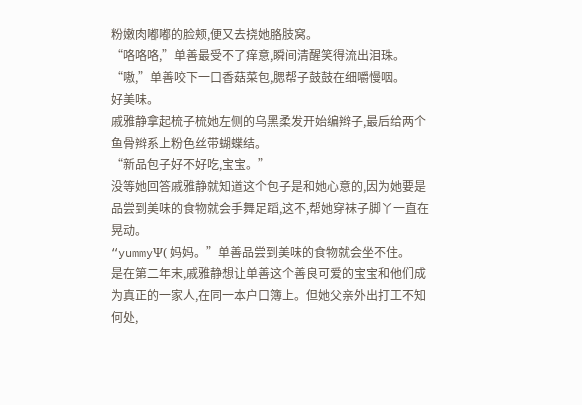粉嫩肉嘟嘟的脸颊,便又去挠她胳肢窝。
“咯咯咯,”单善最受不了痒意,瞬间清醒笑得流出泪珠。
“嗷,”单善咬下一口香菇菜包,腮帮子鼓鼓在细嚼慢咽。
好美味。
戚雅静拿起梳子梳她左侧的乌黑柔发开始编辫子,最后给两个鱼骨辫系上粉色丝带蝴蝶结。
“新品包子好不好吃,宝宝。”
没等她回答戚雅静就知道这个包子是和她心意的,因为她要是品尝到美味的食物就会手舞足蹈,这不,帮她穿袜子脚丫一直在晃动。
“yummyΨ( 妈妈。”单善品尝到美味的食物就会坐不住。
是在第二年末,戚雅静想让单善这个善良可爱的宝宝和他们成为真正的一家人,在同一本户口簿上。但她父亲外出打工不知何处,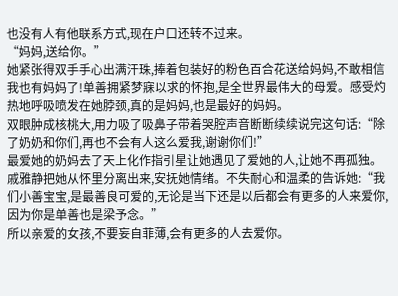也没有人有他联系方式,现在户口还转不过来。
“妈妈,送给你。”
她紧张得双手手心出满汗珠,捧着包装好的粉色百合花送给妈妈,不敢相信我也有妈妈了!单善拥紧梦寐以求的怀抱,是全世界最伟大的母爱。感受灼热地呼吸喷发在她脖颈,真的是妈妈,也是最好的妈妈。
双眼肿成核桃大,用力吸了吸鼻子带着哭腔声音断断续续说完这句话:“除了奶奶和你们,再也不会有人这么爱我,谢谢你们!”
最爱她的奶妈去了天上化作指引星让她遇见了爱她的人,让她不再孤独。
戚雅静把她从怀里分离出来,安抚她情绪。不失耐心和温柔的告诉她:“我们小善宝宝,是最善良可爱的,无论是当下还是以后都会有更多的人来爱你,因为你是单善也是梁予念。”
所以亲爱的女孩,不要妄自菲薄,会有更多的人去爱你。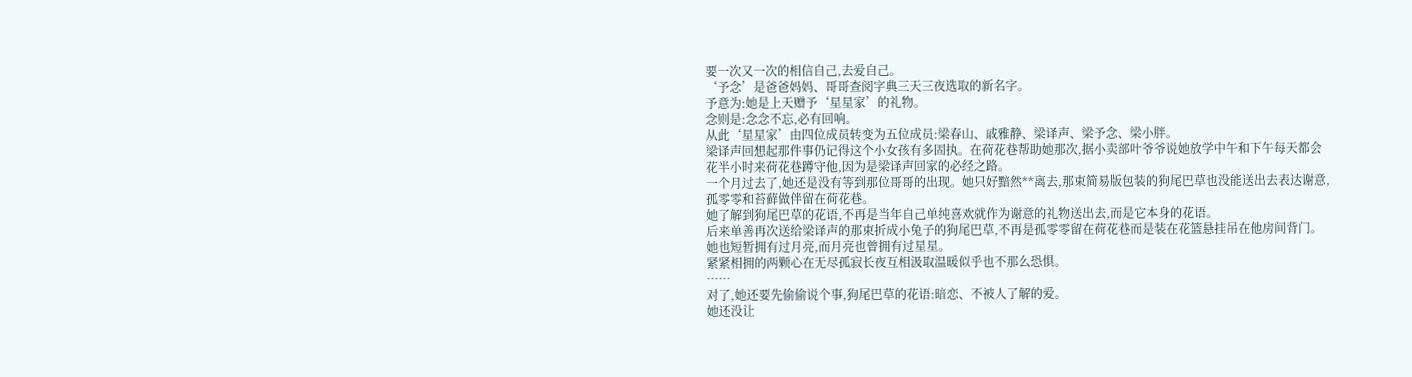要一次又一次的相信自己,去爱自己。
‘予念’是爸爸妈妈、哥哥查阅字典三天三夜选取的新名字。
予意为:她是上天赠予‘星星家’的礼物。
念则是:念念不忘,必有回响。
从此‘星星家’由四位成员转变为五位成员:梁春山、戚雅静、梁译声、梁予念、梁小胖。
梁译声回想起那件事仍记得这个小女孩有多固执。在荷花巷帮助她那次,据小卖部叶爷爷说她放学中午和下午每天都会花半小时来荷花巷蹲守他,因为是梁译声回家的必经之路。
一个月过去了,她还是没有等到那位哥哥的出现。她只好黯然**离去,那束简易版包装的狗尾巴草也没能送出去表达谢意,孤零零和苔藓做伴留在荷花巷。
她了解到狗尾巴草的花语,不再是当年自己单纯喜欢就作为谢意的礼物送出去,而是它本身的花语。
后来单善再次送给梁译声的那束折成小兔子的狗尾巴草,不再是孤零零留在荷花巷而是装在花篮悬挂吊在他房间背门。
她也短暂拥有过月亮,而月亮也曾拥有过星星。
紧紧相拥的两颗心在无尽孤寂长夜互相汲取温暖似乎也不那么恐惧。
……
对了,她还要先偷偷说个事,狗尾巴草的花语:暗恋、不被人了解的爱。
她还没让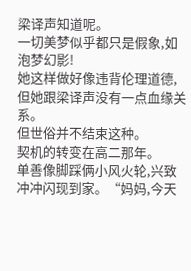梁译声知道呢。
一切美梦似乎都只是假象,如泡梦幻影!
她这样做好像违背伦理道德,但她跟梁译声没有一点血缘关系。
但世俗并不结束这种。
契机的转变在高二那年。
单善像脚踩俩小风火轮,兴致冲冲闪现到家。“妈妈,今天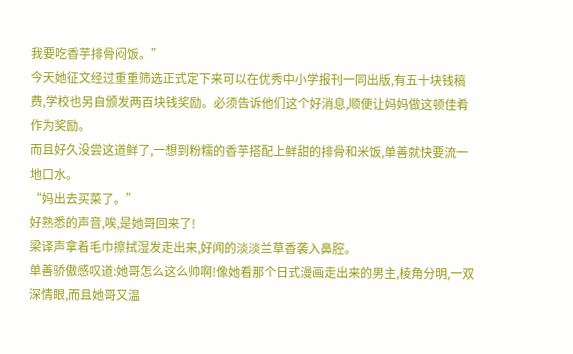我要吃香芋排骨闷饭。”
今天她征文经过重重筛选正式定下来可以在优秀中小学报刊一同出版,有五十块钱稿费,学校也另自颁发两百块钱奖励。必须告诉他们这个好消息,顺便让妈妈做这顿佳肴作为奖励。
而且好久没尝这道鲜了,一想到粉糯的香芋搭配上鲜甜的排骨和米饭,单善就快要流一地口水。
“妈出去买菜了。”
好熟悉的声音,唉,是她哥回来了!
梁译声拿着毛巾擦拭湿发走出来,好闻的淡淡兰草香袭入鼻腔。
单善骄傲感叹道:她哥怎么这么帅啊!像她看那个日式漫画走出来的男主,棱角分明,一双深情眼,而且她哥又温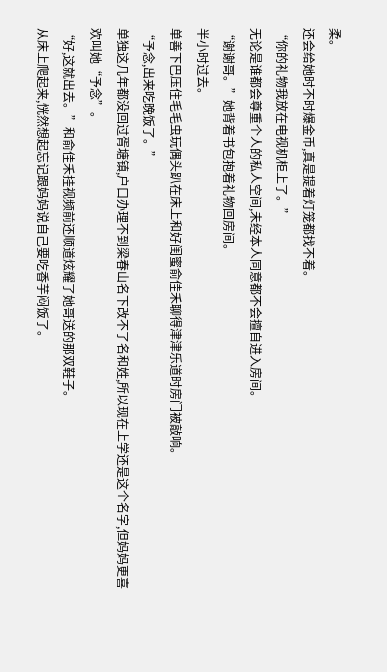柔。
还会给她时不时爆金币,真是提着灯笼都找不着。
“你的礼物我放在电视机柜上了。”
无论是谁都会尊重个人的私人空间,未经本人同意都不会擅自进入房间。
“谢谢哥。”她背着书包抱着礼物回房间。
半小时过去。
单善下巴压住毛毛虫玩偶头趴在床上和好闺蜜俞佳禾聊得津津乐道时房门被敲响。
“予念,出来吃晚饭了。”
单独这几年都没回过胥塘镇,户口办理不到梁春山名下改不了名和姓,所以现在上学还是这个名字,但妈妈更喜欢叫她“予念”。
“好,这就出去。”和俞佳禾挂视频前还顺道炫耀了她哥送的那双鞋子。
从床上爬起来,恍然想起忘记跟妈妈说自己要吃香芋闷饭了。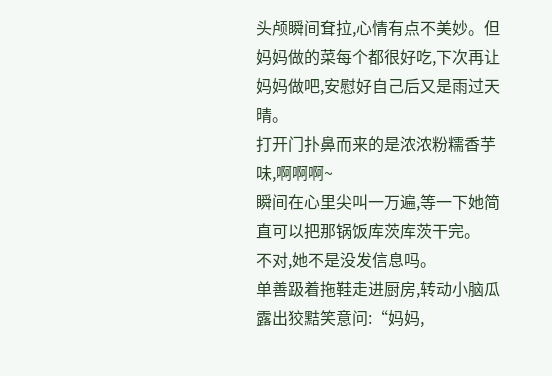头颅瞬间耷拉,心情有点不美妙。但妈妈做的菜每个都很好吃,下次再让妈妈做吧,安慰好自己后又是雨过天晴。
打开门扑鼻而来的是浓浓粉糯香芋味,啊啊啊~
瞬间在心里尖叫一万遍,等一下她简直可以把那锅饭库茨库茨干完。
不对,她不是没发信息吗。
单善趿着拖鞋走进厨房,转动小脑瓜露出狡黠笑意问:“妈妈,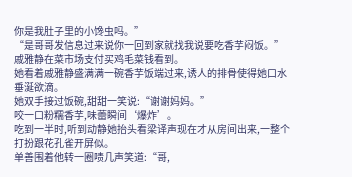你是我肚子里的小馋虫吗。”
“是哥哥发信息过来说你一回到家就找我说要吃香芋闷饭。”戚雅静在菜市场支付买鸡毛菜钱看到。
她看着戚雅静盛满满一碗香芋饭端过来,诱人的排骨使得她口水垂涎欲滴。
她双手接过饭碗,甜甜一笑说:“谢谢妈妈。”
咬一口粉糯香芋,味蕾瞬间‘爆炸’。
吃到一半时,听到动静她抬头看梁译声现在才从房间出来,一整个打扮跟花孔雀开屏似。
单善围着他转一圈啧几声笑道:“哥,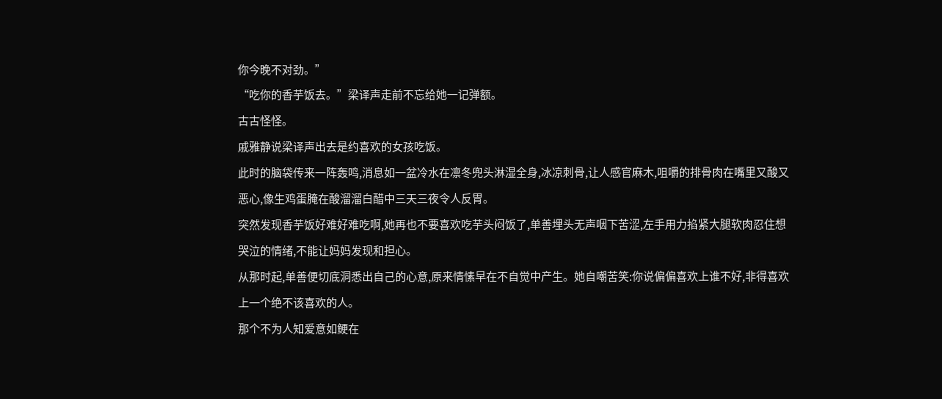你今晚不对劲。”
“吃你的香芋饭去。”梁译声走前不忘给她一记弹额。
古古怪怪。
戚雅静说梁译声出去是约喜欢的女孩吃饭。
此时的脑袋传来一阵轰鸣,消息如一盆冷水在凛冬兜头淋湿全身,冰凉刺骨,让人感官麻木,咀嚼的排骨肉在嘴里又酸又恶心,像生鸡蛋腌在酸溜溜白醋中三天三夜令人反胃。
突然发现香芋饭好难好难吃啊,她再也不要喜欢吃芋头闷饭了,单善埋头无声咽下苦涩,左手用力掐紧大腿软肉忍住想哭泣的情绪,不能让妈妈发现和担心。
从那时起,单善便切底洞悉出自己的心意,原来情愫早在不自觉中产生。她自嘲苦笑:你说偏偏喜欢上谁不好,非得喜欢上一个绝不该喜欢的人。
那个不为人知爱意如鲠在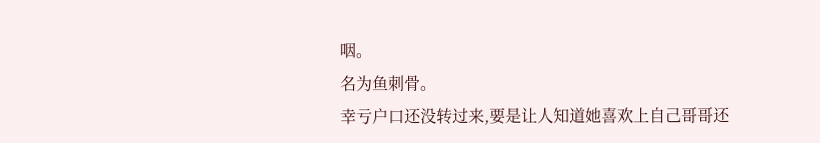咽。
名为鱼刺骨。
幸亏户口还没转过来,要是让人知道她喜欢上自己哥哥还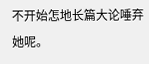不开始怎地长篇大论唾弃她呢。